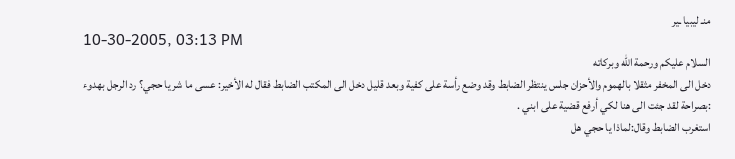منـ ليبيا ـير
10-30-2005, 03:13 PM
السلام عليكم ورحمة الله وبركاته
دخل الى المخفر مثقلا بالهموم والأحزان جلس ينتظر الضابط وقد وضع رأسة على كفية وبعد قليل دخل الى المكتب الضابط فقال له الأخير: عسى ما شر يا حجي؟ رد الرجل بهدوء :بصراحة لقد جئت الى هنا لكي أرفع قضية على ابني .
استغرب الضابط وقال:لماذا يا حجي هل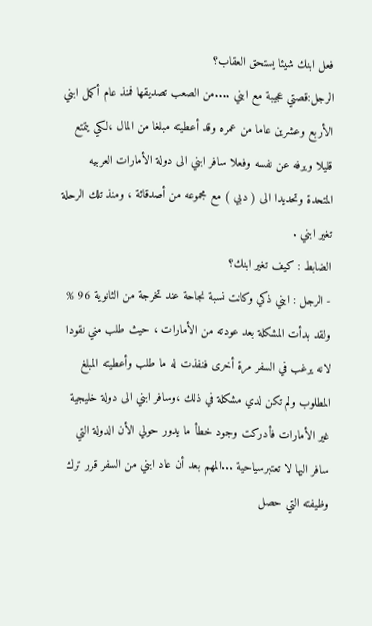فعل ابنك شيئا يستحق العقاب؟
الرجل:قصتي عجيبة مع ابني ....من الصعب تصديقها فمنذ عام أكمل ابني الأربع وعشرين عاما من عمره وقد أعطيته مبلغا من المال ،لكي يتمتع قليلا ويرفه عن نفسه وفعلا سافر ابني الى دولة الأمارات العربيه المتحدة وتحديدا الى ( دبي ) مع مجموعه من أصدقائة ، ومنذ تلك الرحلة تغير ابني .
الضابط : كيف تغير ابنك؟
- الرجل : ابني ذكي وكانت نسبة نجاحة عند تخرجة من الثانوية 96 % ولقد بدأت المشكلة بعد عودته من الأمارات ، حيث طلب مني نقودا لانه يرغب في السفر مرة أخرى فنفذت له ما طلب وأعطيته المبلغ المطلوب ولم تكن لدي مشكلة في ذلك ،وسافر ابني الى دولة خليجية غير الأمارات فأدركت وجود خطأ ما يدور حولي الأن الدولة التي سافر اليها لا تعتبرسياحية ...المهم بعد أن عاد ابني من السفر قرر ترك وظيفته التي حصل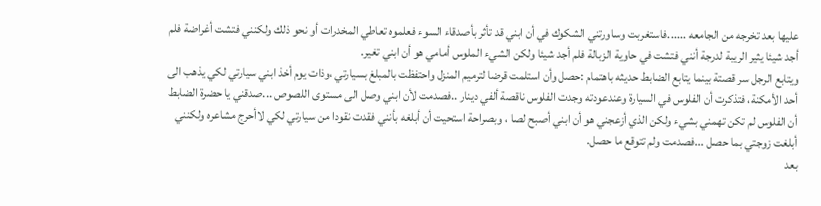عليها بعد تخرجه من الجامعه ......فاستغربت وساورتني الشكوك في أن ابني قد تأثر بأصدقاء السوء فعلموه تعاطي المخدرات أو نحو ذلك ولكنني فتشت أغراضة فلم أجد شيئا يثير الريبة لدرجة أنني فتشت في حاوية الزبالة فلم أجد شيئا ولكن الشيء الملوس أمامي هو أن ابني تغير.
ويتابع الرجل سر قصتة بينما يتابع الضابط حديثه باهتمام :حصل وأن استلمت قرضا لترميم المنزل واحتفظت بالمبلغ بسيارتي ،وذات يوم أخذ ابني سيارتي لكي يذهب الى أحد الأمكنة، فتذكرت أن الفلوس في السيارة وعندعودته وجدت الفلوس ناقصة ألفي دينار ..فصدمت لأن ابني وصل الى مستوى اللصوص ...صدقني يا حضرة الضابط أن الفلوس لم تكن تهمني بشيء ولكن الذي أزعجني هو أن ابني أصبح لصا ، وبصراحة استحيت أن أبلغه بأنني فقدت نقودا من سيارتي لكي لاأحرج مشاعره ولكنني أبلغت زوجتي بما حصل ...فصدمت ولم تتوقع ما حصل.
بعد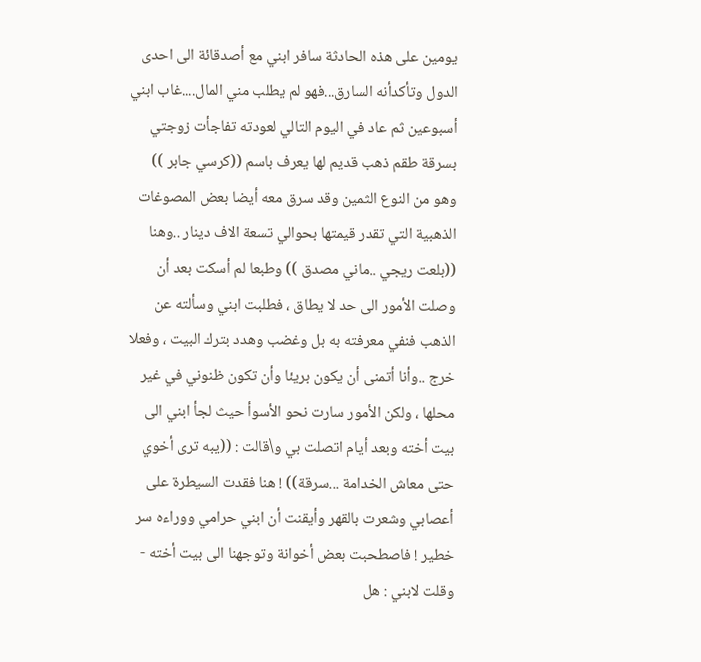يومين على هذه الحادثة سافر ابني مع أصدقائة الى احدى الدول وتأكدأنه السارق...فهو لم يطلب مني المال....غاب ابني أسبوعين ثم عاد في اليوم التالي لعودته تفاجأت زوجتي بسرقة طقم ذهب قديم لها يعرف باسم ((كرسي جابر )) وهو من النوع الثمين وقد سرق معه أيضا بعض المصوغات الذهبية التي تقدر قيمتها بحوالي تسعة الاف دينار ..وهنا ((بلعت ريجي ..ماني مصدق )) وطبعا لم أسكت بعد أن وصلت الأمور الى حد لا يطاق ، فطلبت ابني وسألته عن الذهب فنفي معرفته به بل وغضب وهدد بترك البيت ، وفعلا خرج ..وأنا أتمنى أن يكون بريئا وأن تكون ظنوني في غير محلها ، ولكن الأمور سارت نحو الأسوأ حيث لجأ ابني الى بيت أخته وبعد أيام اتصلت بي و\قالت : ((يبه ترى أخوي حتى معاش الخدامة ...سرقة)) ! هنا فقدت السيطرة على أعصابي وشعرت بالقهر وأيقنت أن ابني حرامي ووراءه سر خطير ! فاصطحبت بعض أخوانة وتوجهنا الى بيت أخته - وقلت لابني : هل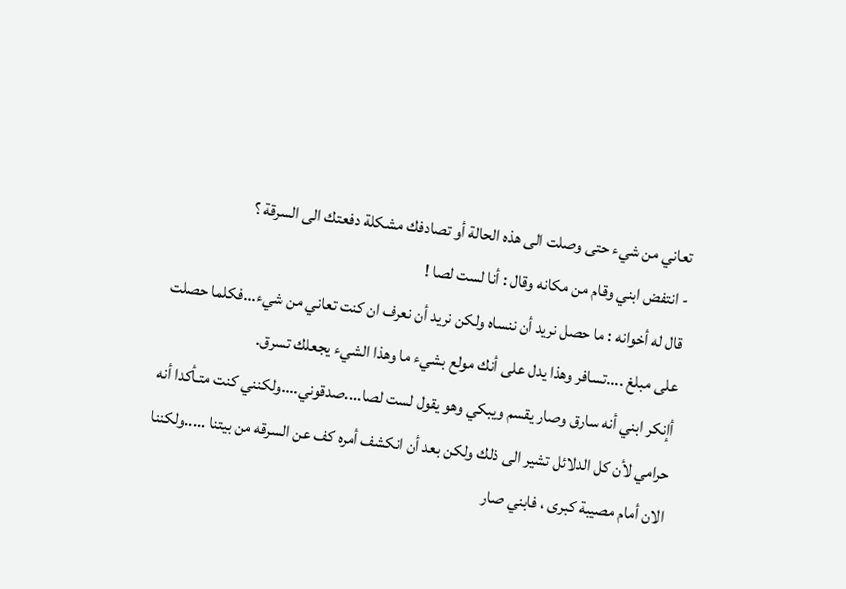تعاني من شيء حتى وصلت الى هذه الحالة أو تصادفك مشكلة دفعتك الى السرقة ؟
- انتفض ابني وقام من مكانه وقال : أنا لست لصا !
قال له أخوانه : ما حصل نريد أن ننساه ولكن نريد أن نعرف ان كنت تعاني من شيء...فكلما حصلت على مبلغ ....تسافر وهذا يدل على أنك مولع بشيء ما وهذا الشيء يجعلك تسرق.
أإنكر ابني أنه سارق وصار يقسم ويبكي وهو يقول لست لصا....صدقوني....ولكنني كنت متـأكدا أنه حرامي لأن كل الدلائل تشير الى ذلك ولكن بعد أن انكشف أمره كف عن السرقه من بيتنا .....ولكننا الان أمام مصيبة كبرى ، فابني صار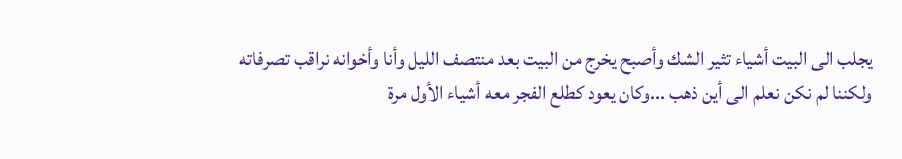يجلب الى البيت أشياء تثير الشك وأصبح يخرج من البيت بعد منتصف الليل وأنا وأخوانه نراقب تصرفاته ولكننا لم نكن نعلم الى أين ذهب ...وكان يعود كطلع الفجر معه أشياء الأول مرة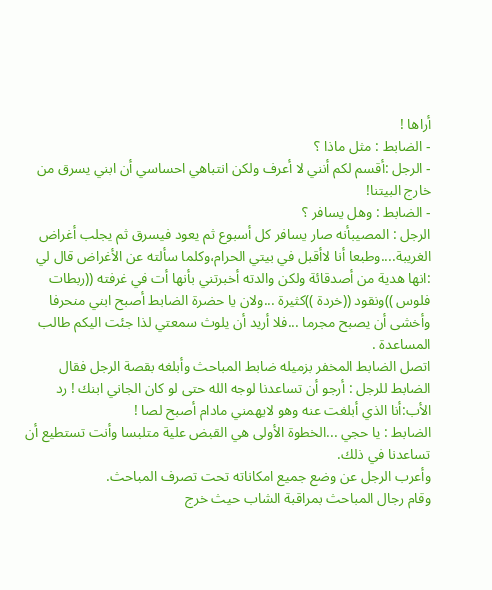أراها !
- الضابط : مثل ماذا ؟
- الرجل :أقسم لكم أنني لا أعرف ولكن انتباهي احساسي أن ابني يسرق من خارج البيتنا!
- الضابط : وهل يسافر ؟
الرجل : المصيبأنه صار يسافر كل أسبوع ثم يعود فيسرق ثم يجلب أغراض الغريبة....وطبعا أنا لاأقبل في بيتي الحرام،وكلما سألته عن الأغراض قال لي :انها هدية من أصدقائة ولكن والدته أخبرتني بأنها أت في غرفته ((ربطات فلوس ))ونقود ((خردة ))كثيرة ...ولان يا حضرة الضابط أصبح ابني منحرفا وأخشى أن يصبح مجرما ...فلا أريد أن يلوث سمعتي لذا جئت اليكم طالب المساعدة .
اتصل الضابط المخفر بزميله ضابط المباحث وأبلغه بقصة الرجل فقال الضابط للرجل : أرجو أن تساعدنا لوجه الله حتى لو كان الجاني ابنك ! رد الأب:أنا الذي أبلغت عنه وهو لايهمني مادام أصبح لصا !
الضابط : يا حجي ...الخطوة الأولى هي القبض علية متلبسا وأنت تستطيع أن تساعدنا في ذلك.
وأعرب الرجل عن وضع جميع امكاناته تحت تصرف المباحث.
وقام رجال المباحث بمراقبة الشاب حيث خرج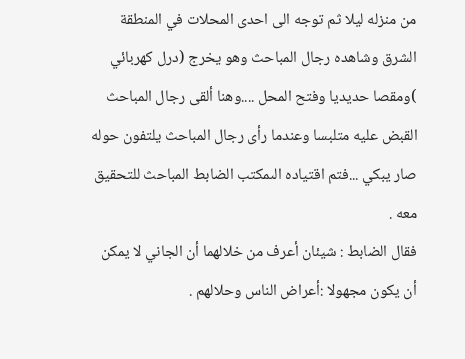من منزله ليلا ثم توجه الى احدى المحلات في المنطقة الشرق وشاهده رجال المباحث وهو يخرج (درل كهربائي )ومقصا حديديا وفتح المحل ....وهنا ألقى رجال المباحث القبض عليه متلبسا وعندما رأى رجال المباحث يلتفون حوله صار يبكي ...فتم اقتياده الىمكتب الضابط المباحث للتحقيق معه .
فقال الضابط : شيئان أعرف من خلالهما أن الجاني لا يمكن أن يكون مجهولا :أعراض الناس وحلالهم .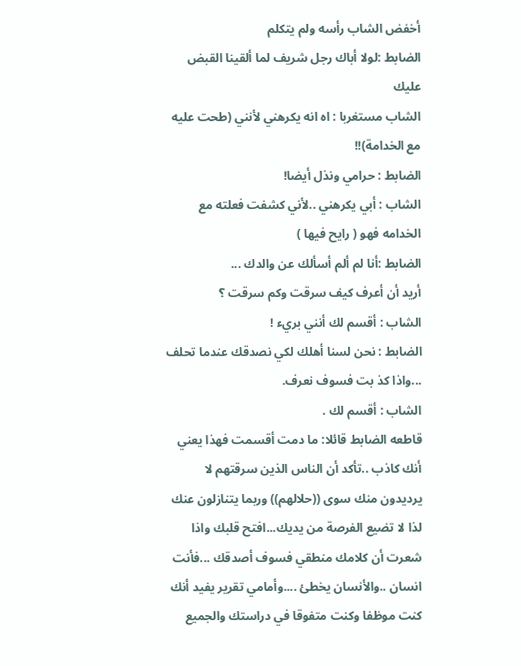أخفض الشاب رأسه ولم يتكلم
الضابط :لولا أباك رجل شريف لما ألقينا القبض عليك
الشاب مستغربا : اه انه يكرهني لأنني (طحت عليه مع الخدامة)!!
الضابط : حرامي ونذل أيضا!
الشاب : أبي يكرهني ..لأني كشفت فعلته مع الخدامه فهو ( رايح فيها )
الضابط :أنا لم ألم أسألك عن والدك ...
أريد أن أعرف كيف سرقت وكم سرقت ؟
الشاب : أقسم لك أنني بريء !
الضابط : نحن لسنا أهلك لكي نصدقك عندما تحلف ...واذا كذ بت فسوف نعرف.
الشاب : أقسم لك .
قاطعه الضابط قائلا: ما دمت أقسمت فهذا يعني أنك كاذب ..تأكد أن الناس الذين سرقتهم لا يرديدون منك سوى ((حلالهم)) وربما يتنازلون عنك لذا لا تضيع الفرصة من يديك...افتح قلبك واذا شعرت أن كلامك منطقي فسوف أصدقك ...فأنت انسان ..والأنسان يخطئ ....وأمامي تقرير يفيد أنك كنت موظفا وكنت متفوقا في دراستك والجميع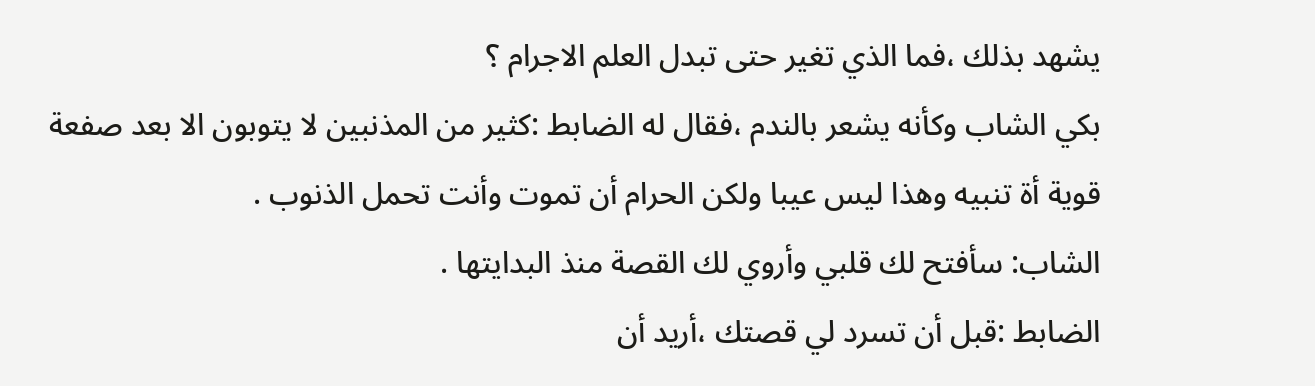يشهد بذلك ،فما الذي تغير حتى تبدل العلم الاجرام ؟
بكي الشاب وكأنه يشعر بالندم ،فقال له الضابط :كثير من المذنبين لا يتوبون الا بعد صفعة قوية أة تنبيه وهذا ليس عيبا ولكن الحرام أن تموت وأنت تحمل الذنوب .
الشاب: سأفتح لك قلبي وأروي لك القصة منذ البدايتها .
الضابط :قبل أن تسرد لي قصتك ،أريد أن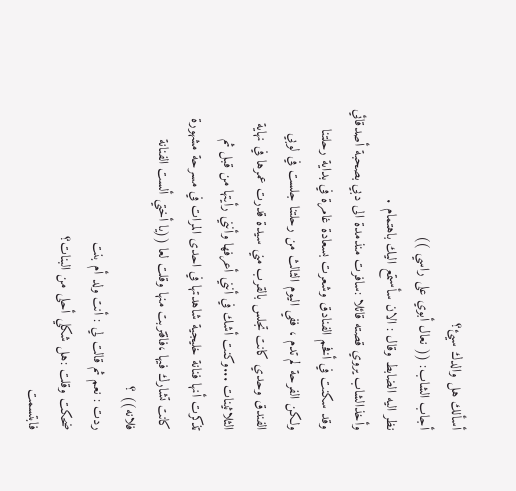أسألك هل والدك سيئ؟
أجاب الشاب: (( نعال أبوي على راسي ))
نظر اليه الضابط وقال : الان سأستمع اليك باهتمام .
وأخذالشاب يروي قصته قائلا :سافرت منذمدة الى دبي بصحبة أصدقائي وقد سكنت في أفخم الفنادق وشعرت بسعادة غامرة في بداية رحلتنا ولكن الفرحة لم تدم ، ففي اليوم الثالث من رحلتنا جلست في لوبي الفندق وحدي كانت تجلس بالقرب مني سيدة قدرت عمرها في نهاية الثلاثينات ...وكنت أشك في أنني أعرفها وأنني رأيتها من قبل ثم تذكرت أنها فنانة خليجية شاهدتها في احدى المرات في مسرحة مشهورة كانت تشارك فيها ،فاقتربت منها وقلت لعا ((يا أختي ألست الفنانة فلانه)) ؟
ردت : نعم ثم قالت لي : أنت ولد أم بنت
ضحكت وقلت :هل شكلي أحلى من البنات؟
فابتسمت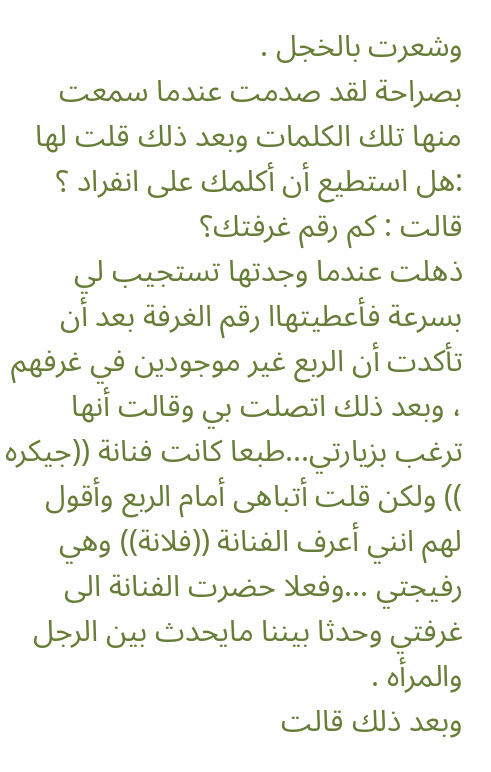وشعرت بالخجل .
بصراحة لقد صدمت عندما سمعت منها تلك الكلمات وبعد ذلك قلت لها :هل استطيع أن أكلمك على انفراد ؟
قالت : كم رقم غرفتك؟
ذهلت عندما وجدتها تستجيب لي بسرعة فأعطيتهاا رقم الغرفة بعد أن تأكدت أن الربع غير موجودين في غرفهم ، وبعد ذلك اتصلت بي وقالت أنها ترغب بزيارتي...طبعا كانت فنانة ((جيكره )) ولكن قلت أتباهى أمام الربع وأقول لهم انني أعرف الفنانة ((فلانة)) وهي رفيجتي ...وفعلا حضرت الفنانة الى غرفتي وحدثا بيننا مايحدث بين الرجل والمرأه .
وبعد ذلك قالت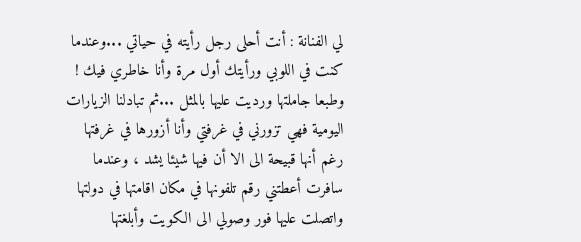لي الفنانة : أنت أحلى رجل رأيته في حياتي ...وعندما كنت في اللوبي ورأيتك أول مرة وأنا خاطري فيك ! وطبعا جاملتها ورديت عليها بالمثل ...ثم تبادلنا الزيارات اليومية فهي تزورني في غرفتي وأنا أزورها في غرفتها رغم أنها قبيحة الى الا أن فيها شيئا يشد ، وعندما سافرت أعطتني رقم تلفونها في مكان اقامتها في دولتها واتصلت عليها فور وصولي الى الكويت وأبلغتها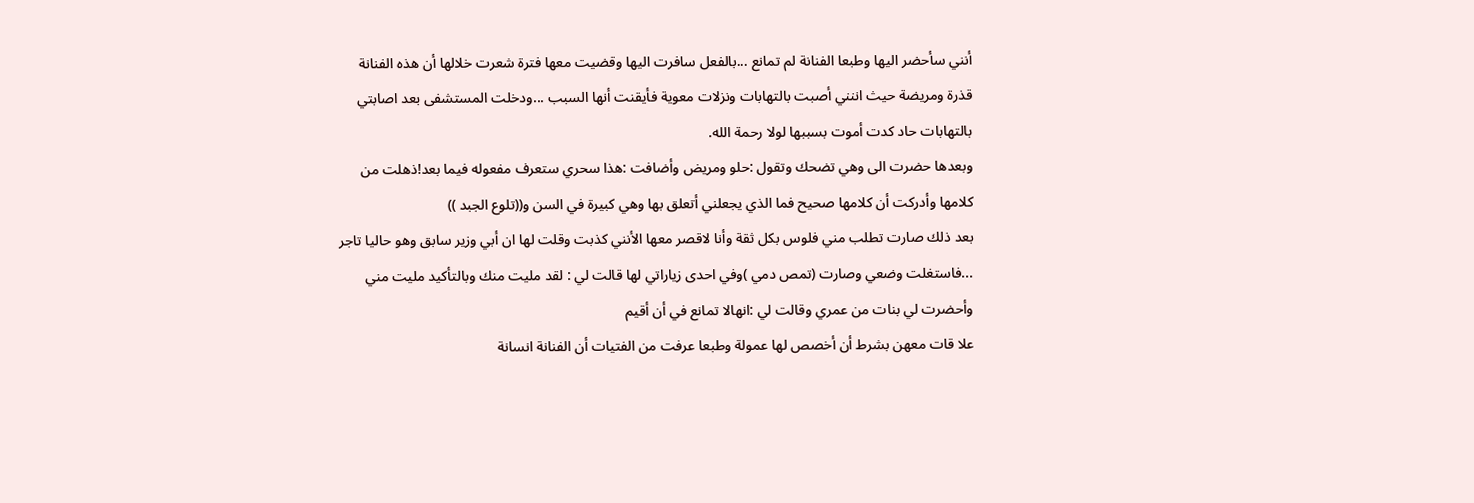أنني سأحضر اليها وطبعا الفنانة لم تمانع ...بالفعل سافرت اليها وقضيت معها فترة شعرت خلالها أن هذه الفنانة قذرة ومريضة حيث اننني أصبت بالتهابات ونزلات معوية فأيقنت أنها السبب ...ودخلت المستشفى بعد اصابتي بالتهابات حاد كدت أموت بسببها لولا رحمة الله.
وبعدها حضرت الى وهي تضحك وتقول :حلو ومريض وأضافت :هذا سحري ستعرف مفعوله فيما بعد!ذهلت من كلامها وأدركت أن كلامها صحيح فما الذي يجعلني أتعلق بها وهي كبيرة في السن و((تلوع الجبد ))
بعد ذلك صارت تطلب مني فلوس بكل ثقة وأنا لاقصر معها الأنني كذبت وقلت لها ان أبي وزير سابق وهو حاليا تاجر ...فاستغلت وضعي وصارت (تمص دمي )وفي احدى زياراتي لها قالت لي : لقد مليت منك وبالتأكيد مليت مني وأحضرت لي بنات من عمري وقالت لي :انهالا تمانع في أن أقيم
علا قات معهن بشرط أن أخصص لها عمولة وطبعا عرفت من الفتيات أن الفنانة انسانة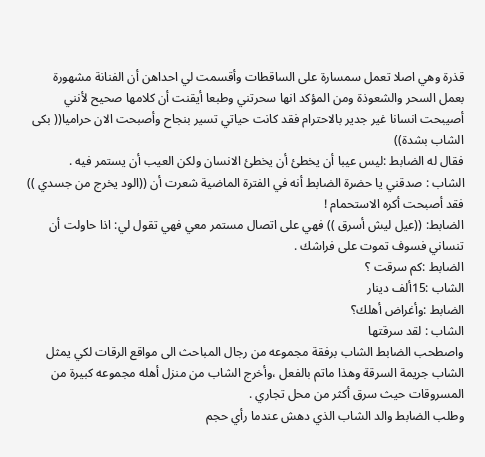قذرة وهي اصلا تعمل سمسارة على الساقطات وأقسمت لي احداهن أن الفنانة مشهورة بعمل السحر والشعوذة ومن المؤكد انها سحرتني وطبعا أيقنت أن كلامها صحيح لأنني أصيبحت انسانا غير جدير بالاحترام فقد كانت حياتي تسير بنجاح وأصبحت الان حراميا(( بكى الشاب بشدة))
فقال له الضابط :ليس عيبا أن يخطئ أن يخطئ الانسان ولكن العيب أن يستمر فيه .
الشاب : صدقني يا حضرة الضابط أنه في الفترة الماضية شعرت أن ((الود يخرج من جسدي )) فقد أصبحت أكره الاستحمام !
الضابط: ((عيل ليش أسرق )) فهي على اتصال مستمر معي فهي تقول لي: اذا حاولت أن تنساني فسوف تموت على فراشك .
الضابط :كم سرقت ؟
الشاب :15ألف دينار
الضابط :وأغراض أهلك؟
الشاب : لقد سرقتها
واصطحب الضابط الشاب برفقة مجموعه من رجال المباحث الى مواقع الرقات لكي يمثل الشاب جريمة السرقة وهذا ماتم بالفعل ،وأخرج الشاب من منزل أهله مجموعه كبيرة من المسروقات حيث سرق أكثر من محل تجاري .
وطلب الضابط والد الشاب الذي دهش عندما رأي حجم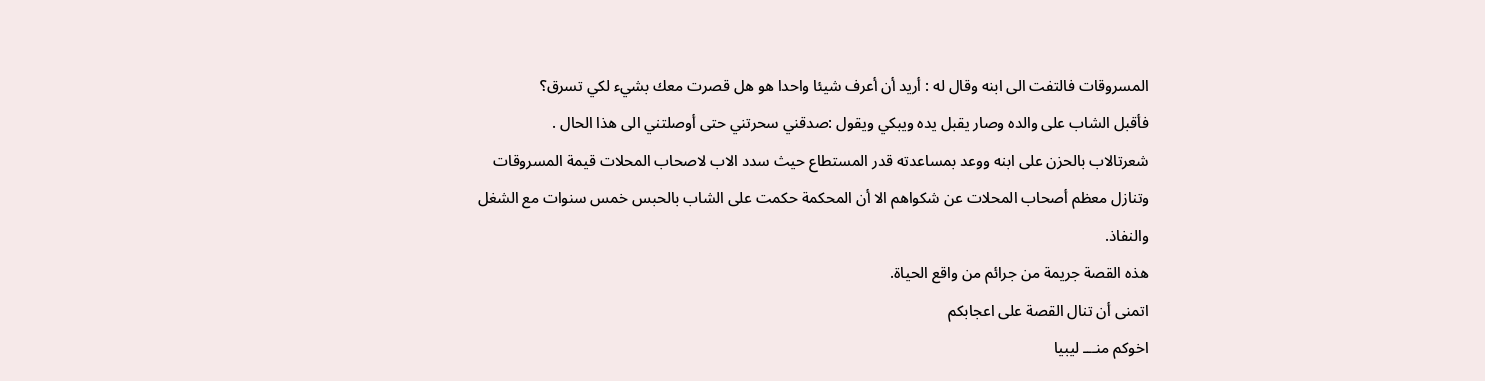المسروقات فالتفت الى ابنه وقال له : أريد أن أعرف شيئا واحدا هو هل قصرت معك بشيء لكي تسرق؟
فأقبل الشاب على والده وصار يقبل يده ويبكي ويقول :صدقني سحرتني حتى أوصلتني الى هذا الحال .
شعرتالاب بالحزن على ابنه ووعد بمساعدته قدر المستطاع حيث سدد الاب لاصحاب المحلات قيمة المسروقات وتنازل معظم أصحاب المحلات عن شكواهم الا أن المحكمة حكمت على الشاب بالحبس خمس سنوات مع الشغل والنفاذ.
هذه القصة جريمة من جرائم من واقع الحياة.
اتمنى أن تنال القصة على اعجابكم
اخوكم منـــ ليبيا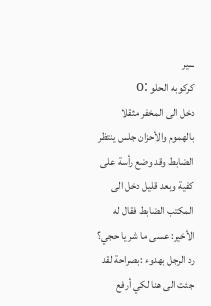ـــير
كركوبه الحلو :o
دخل الى المخفر مثقلا بالهموم والأحزان جلس ينتظر الضابط وقد وضع رأسة على كفية وبعد قليل دخل الى المكتب الضابط فقال له الأخير: عسى ما شر يا حجي؟ رد الرجل بهدوء :بصراحة لقد جئت الى هنا لكي أرفع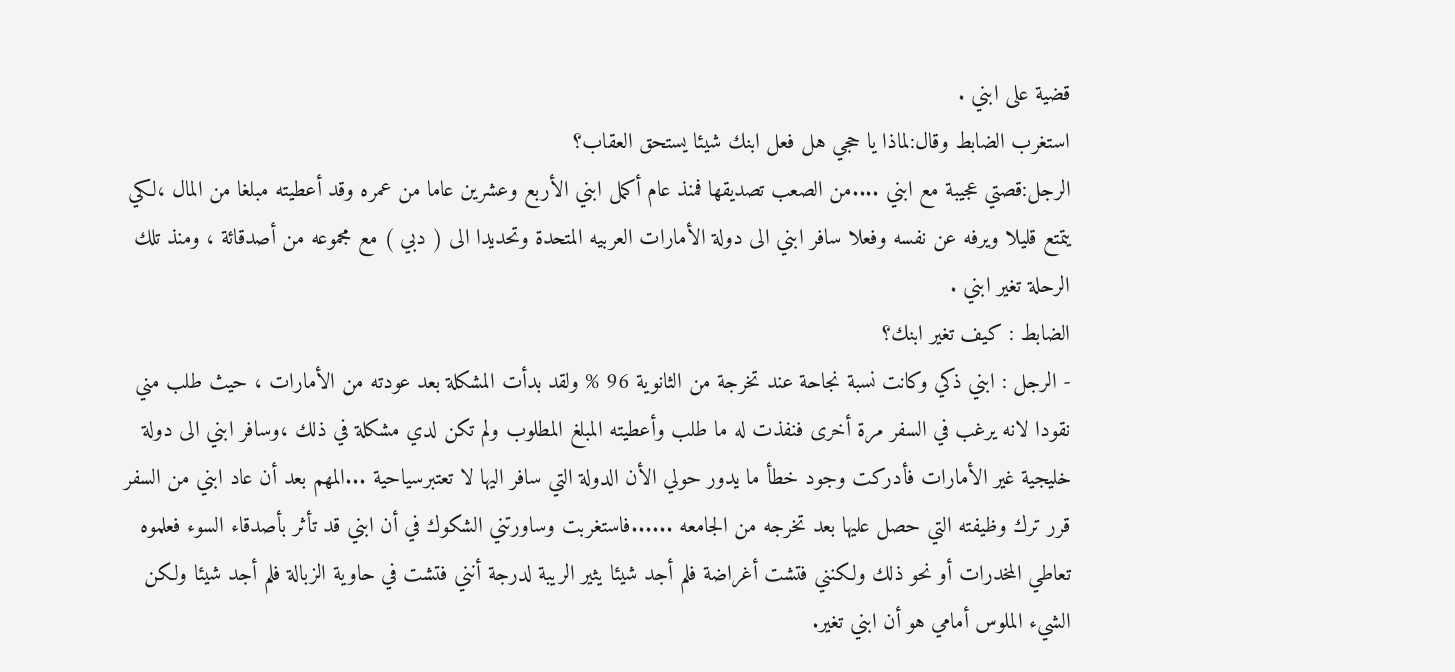قضية على ابني .
استغرب الضابط وقال:لماذا يا حجي هل فعل ابنك شيئا يستحق العقاب؟
الرجل:قصتي عجيبة مع ابني ....من الصعب تصديقها فمنذ عام أكمل ابني الأربع وعشرين عاما من عمره وقد أعطيته مبلغا من المال ،لكي يتمتع قليلا ويرفه عن نفسه وفعلا سافر ابني الى دولة الأمارات العربيه المتحدة وتحديدا الى ( دبي ) مع مجموعه من أصدقائة ، ومنذ تلك الرحلة تغير ابني .
الضابط : كيف تغير ابنك؟
- الرجل : ابني ذكي وكانت نسبة نجاحة عند تخرجة من الثانوية 96 % ولقد بدأت المشكلة بعد عودته من الأمارات ، حيث طلب مني نقودا لانه يرغب في السفر مرة أخرى فنفذت له ما طلب وأعطيته المبلغ المطلوب ولم تكن لدي مشكلة في ذلك ،وسافر ابني الى دولة خليجية غير الأمارات فأدركت وجود خطأ ما يدور حولي الأن الدولة التي سافر اليها لا تعتبرسياحية ...المهم بعد أن عاد ابني من السفر قرر ترك وظيفته التي حصل عليها بعد تخرجه من الجامعه ......فاستغربت وساورتني الشكوك في أن ابني قد تأثر بأصدقاء السوء فعلموه تعاطي المخدرات أو نحو ذلك ولكنني فتشت أغراضة فلم أجد شيئا يثير الريبة لدرجة أنني فتشت في حاوية الزبالة فلم أجد شيئا ولكن الشيء الملوس أمامي هو أن ابني تغير.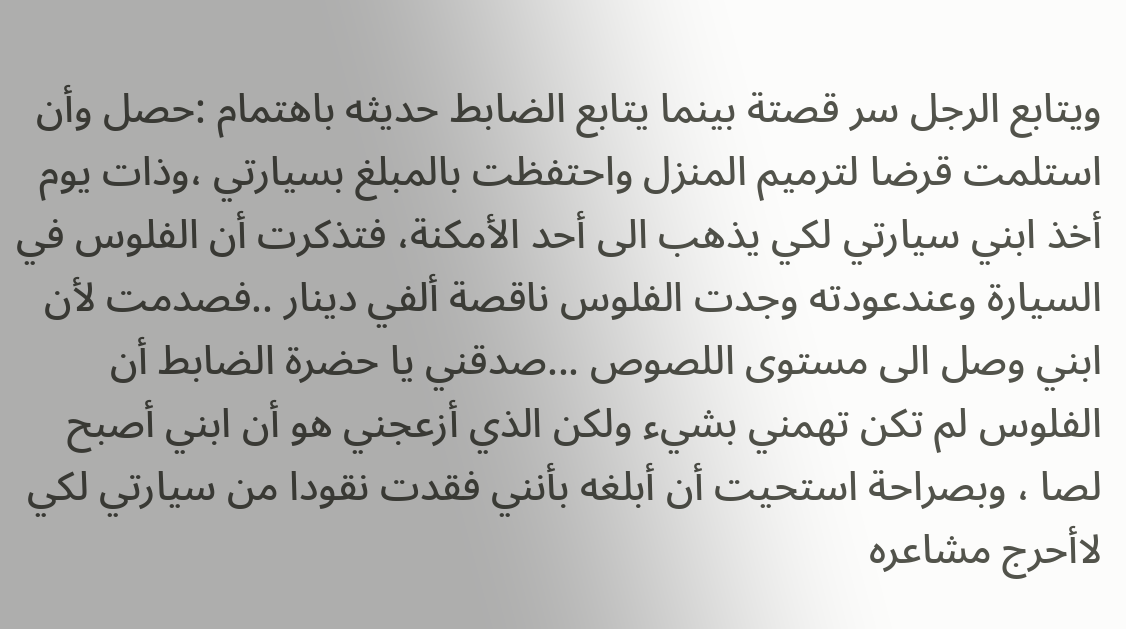ويتابع الرجل سر قصتة بينما يتابع الضابط حديثه باهتمام :حصل وأن استلمت قرضا لترميم المنزل واحتفظت بالمبلغ بسيارتي ،وذات يوم أخذ ابني سيارتي لكي يذهب الى أحد الأمكنة، فتذكرت أن الفلوس في السيارة وعندعودته وجدت الفلوس ناقصة ألفي دينار ..فصدمت لأن ابني وصل الى مستوى اللصوص ...صدقني يا حضرة الضابط أن الفلوس لم تكن تهمني بشيء ولكن الذي أزعجني هو أن ابني أصبح لصا ، وبصراحة استحيت أن أبلغه بأنني فقدت نقودا من سيارتي لكي لاأحرج مشاعره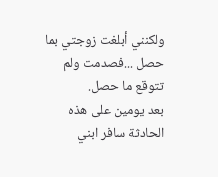ولكنني أبلغت زوجتي بما حصل ...فصدمت ولم تتوقع ما حصل.
بعد يومين على هذه الحادثة سافر ابني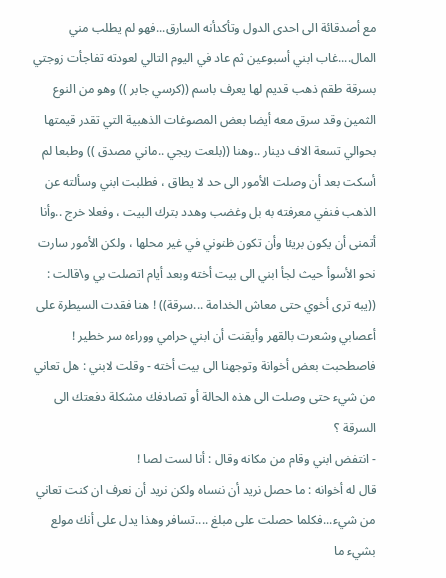مع أصدقائة الى احدى الدول وتأكدأنه السارق...فهو لم يطلب مني المال....غاب ابني أسبوعين ثم عاد في اليوم التالي لعودته تفاجأت زوجتي بسرقة طقم ذهب قديم لها يعرف باسم ((كرسي جابر )) وهو من النوع الثمين وقد سرق معه أيضا بعض المصوغات الذهبية التي تقدر قيمتها بحوالي تسعة الاف دينار ..وهنا ((بلعت ريجي ..ماني مصدق )) وطبعا لم أسكت بعد أن وصلت الأمور الى حد لا يطاق ، فطلبت ابني وسألته عن الذهب فنفي معرفته به بل وغضب وهدد بترك البيت ، وفعلا خرج ..وأنا أتمنى أن يكون بريئا وأن تكون ظنوني في غير محلها ، ولكن الأمور سارت نحو الأسوأ حيث لجأ ابني الى بيت أخته وبعد أيام اتصلت بي و\قالت : ((يبه ترى أخوي حتى معاش الخدامة ...سرقة)) ! هنا فقدت السيطرة على أعصابي وشعرت بالقهر وأيقنت أن ابني حرامي ووراءه سر خطير ! فاصطحبت بعض أخوانة وتوجهنا الى بيت أخته - وقلت لابني : هل تعاني من شيء حتى وصلت الى هذه الحالة أو تصادفك مشكلة دفعتك الى السرقة ؟
- انتفض ابني وقام من مكانه وقال : أنا لست لصا !
قال له أخوانه : ما حصل نريد أن ننساه ولكن نريد أن نعرف ان كنت تعاني من شيء...فكلما حصلت على مبلغ ....تسافر وهذا يدل على أنك مولع بشيء ما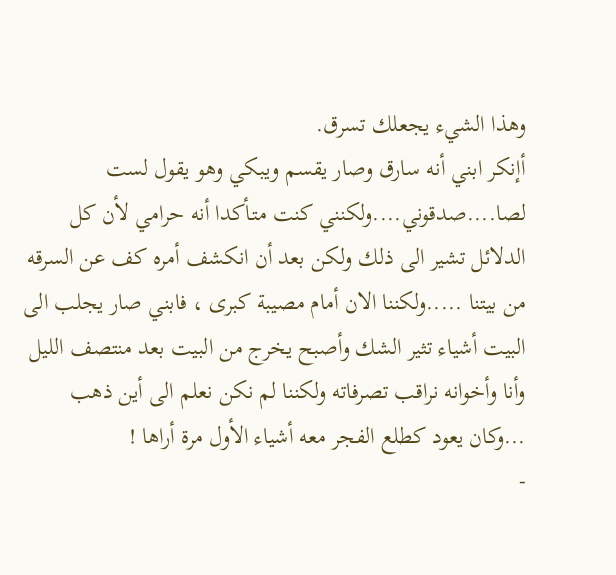وهذا الشيء يجعلك تسرق.
أإنكر ابني أنه سارق وصار يقسم ويبكي وهو يقول لست لصا....صدقوني....ولكنني كنت متـأكدا أنه حرامي لأن كل الدلائل تشير الى ذلك ولكن بعد أن انكشف أمره كف عن السرقه من بيتنا .....ولكننا الان أمام مصيبة كبرى ، فابني صار يجلب الى البيت أشياء تثير الشك وأصبح يخرج من البيت بعد منتصف الليل وأنا وأخوانه نراقب تصرفاته ولكننا لم نكن نعلم الى أين ذهب ...وكان يعود كطلع الفجر معه أشياء الأول مرة أراها !
-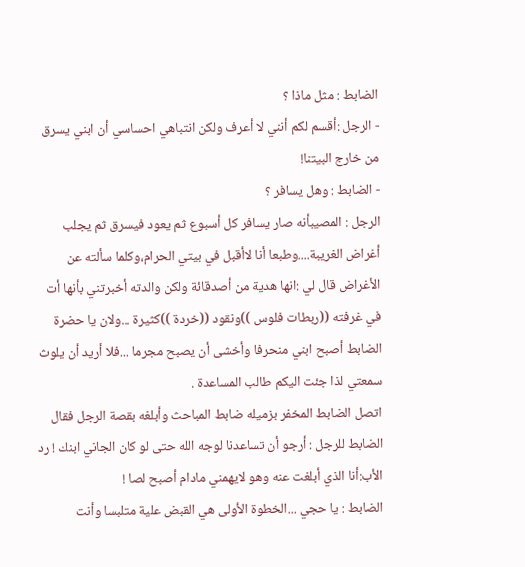الضابط : مثل ماذا ؟
- الرجل :أقسم لكم أنني لا أعرف ولكن انتباهي احساسي أن ابني يسرق من خارج البيتنا!
- الضابط : وهل يسافر ؟
الرجل : المصيبأنه صار يسافر كل أسبوع ثم يعود فيسرق ثم يجلب أغراض الغريبة....وطبعا أنا لاأقبل في بيتي الحرام،وكلما سألته عن الأغراض قال لي :انها هدية من أصدقائة ولكن والدته أخبرتني بأنها أت في غرفته ((ربطات فلوس ))ونقود ((خردة ))كثيرة ...ولان يا حضرة الضابط أصبح ابني منحرفا وأخشى أن يصبح مجرما ...فلا أريد أن يلوث سمعتي لذا جئت اليكم طالب المساعدة .
اتصل الضابط المخفر بزميله ضابط المباحث وأبلغه بقصة الرجل فقال الضابط للرجل : أرجو أن تساعدنا لوجه الله حتى لو كان الجاني ابنك ! رد الأب:أنا الذي أبلغت عنه وهو لايهمني مادام أصبح لصا !
الضابط : يا حجي ...الخطوة الأولى هي القبض علية متلبسا وأنت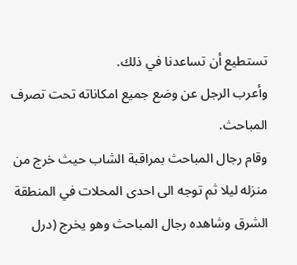تستطيع أن تساعدنا في ذلك.
وأعرب الرجل عن وضع جميع امكاناته تحت تصرف المباحث.
وقام رجال المباحث بمراقبة الشاب حيث خرج من منزله ليلا ثم توجه الى احدى المحلات في المنطقة الشرق وشاهده رجال المباحث وهو يخرج (درل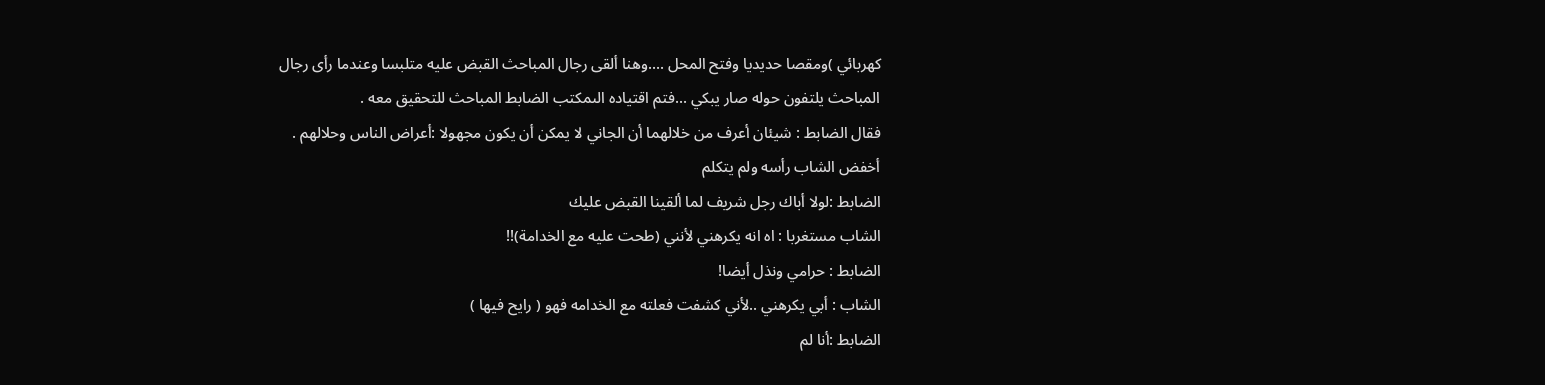كهربائي )ومقصا حديديا وفتح المحل ....وهنا ألقى رجال المباحث القبض عليه متلبسا وعندما رأى رجال المباحث يلتفون حوله صار يبكي ...فتم اقتياده الىمكتب الضابط المباحث للتحقيق معه .
فقال الضابط : شيئان أعرف من خلالهما أن الجاني لا يمكن أن يكون مجهولا :أعراض الناس وحلالهم .
أخفض الشاب رأسه ولم يتكلم
الضابط :لولا أباك رجل شريف لما ألقينا القبض عليك
الشاب مستغربا : اه انه يكرهني لأنني (طحت عليه مع الخدامة)!!
الضابط : حرامي ونذل أيضا!
الشاب : أبي يكرهني ..لأني كشفت فعلته مع الخدامه فهو ( رايح فيها )
الضابط :أنا لم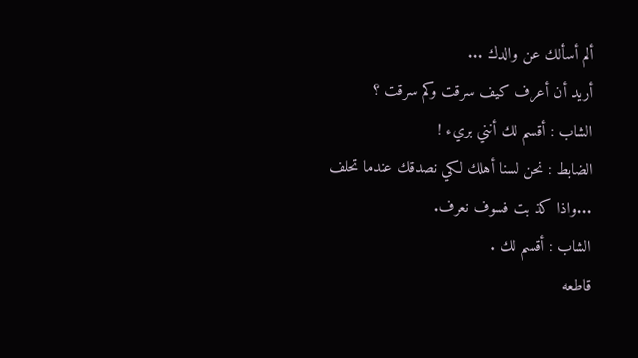ألم أسألك عن والدك ...
أريد أن أعرف كيف سرقت وكم سرقت ؟
الشاب : أقسم لك أنني بريء !
الضابط : نحن لسنا أهلك لكي نصدقك عندما تحلف ...واذا كذ بت فسوف نعرف.
الشاب : أقسم لك .
قاطعه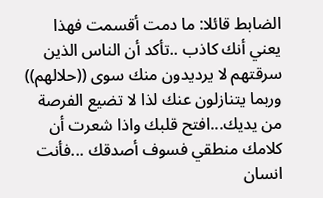الضابط قائلا: ما دمت أقسمت فهذا يعني أنك كاذب ..تأكد أن الناس الذين سرقتهم لا يرديدون منك سوى ((حلالهم)) وربما يتنازلون عنك لذا لا تضيع الفرصة من يديك...افتح قلبك واذا شعرت أن كلامك منطقي فسوف أصدقك ...فأنت انسان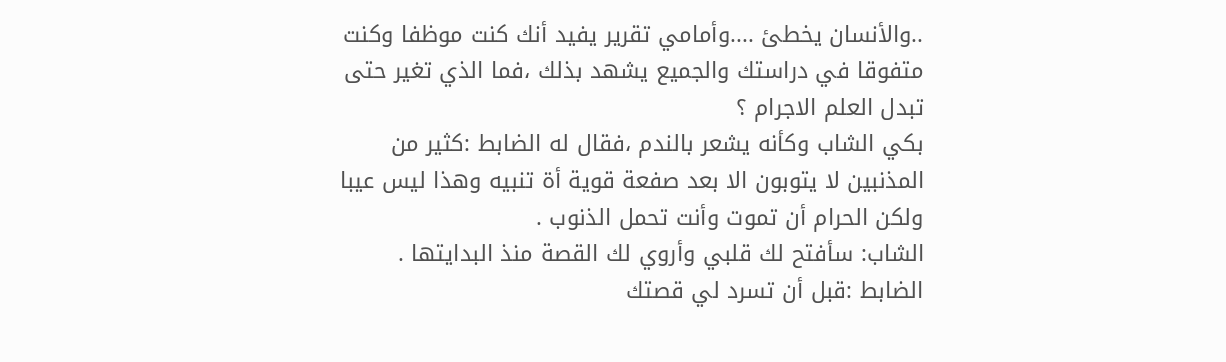..والأنسان يخطئ ....وأمامي تقرير يفيد أنك كنت موظفا وكنت متفوقا في دراستك والجميع يشهد بذلك ،فما الذي تغير حتى تبدل العلم الاجرام ؟
بكي الشاب وكأنه يشعر بالندم ،فقال له الضابط :كثير من المذنبين لا يتوبون الا بعد صفعة قوية أة تنبيه وهذا ليس عيبا ولكن الحرام أن تموت وأنت تحمل الذنوب .
الشاب: سأفتح لك قلبي وأروي لك القصة منذ البدايتها .
الضابط :قبل أن تسرد لي قصتك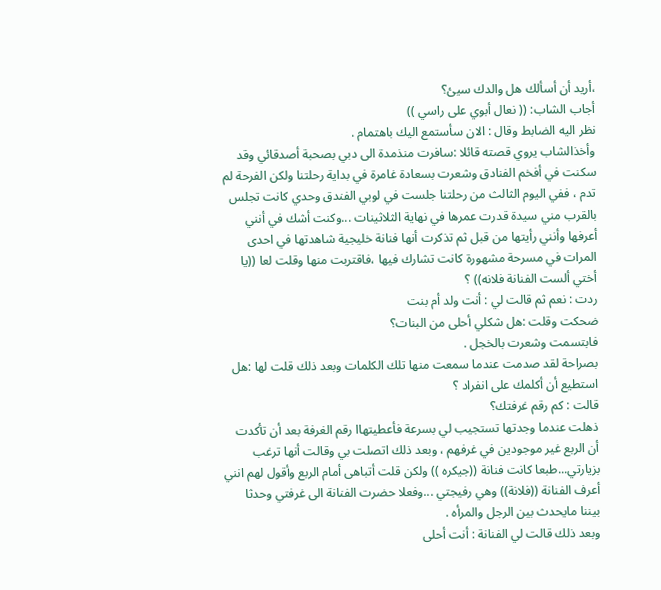،أريد أن أسألك هل والدك سيئ؟
أجاب الشاب: (( نعال أبوي على راسي ))
نظر اليه الضابط وقال : الان سأستمع اليك باهتمام .
وأخذالشاب يروي قصته قائلا :سافرت منذمدة الى دبي بصحبة أصدقائي وقد سكنت في أفخم الفنادق وشعرت بسعادة غامرة في بداية رحلتنا ولكن الفرحة لم تدم ، ففي اليوم الثالث من رحلتنا جلست في لوبي الفندق وحدي كانت تجلس بالقرب مني سيدة قدرت عمرها في نهاية الثلاثينات ...وكنت أشك في أنني أعرفها وأنني رأيتها من قبل ثم تذكرت أنها فنانة خليجية شاهدتها في احدى المرات في مسرحة مشهورة كانت تشارك فيها ،فاقتربت منها وقلت لعا ((يا أختي ألست الفنانة فلانه)) ؟
ردت : نعم ثم قالت لي : أنت ولد أم بنت
ضحكت وقلت :هل شكلي أحلى من البنات؟
فابتسمت وشعرت بالخجل .
بصراحة لقد صدمت عندما سمعت منها تلك الكلمات وبعد ذلك قلت لها :هل استطيع أن أكلمك على انفراد ؟
قالت : كم رقم غرفتك؟
ذهلت عندما وجدتها تستجيب لي بسرعة فأعطيتهاا رقم الغرفة بعد أن تأكدت أن الربع غير موجودين في غرفهم ، وبعد ذلك اتصلت بي وقالت أنها ترغب بزيارتي...طبعا كانت فنانة ((جيكره )) ولكن قلت أتباهى أمام الربع وأقول لهم انني أعرف الفنانة ((فلانة)) وهي رفيجتي ...وفعلا حضرت الفنانة الى غرفتي وحدثا بيننا مايحدث بين الرجل والمرأه .
وبعد ذلك قالت لي الفنانة : أنت أحلى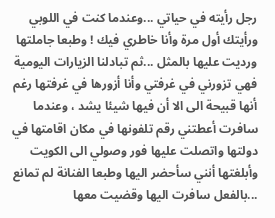رجل رأيته في حياتي ...وعندما كنت في اللوبي ورأيتك أول مرة وأنا خاطري فيك ! وطبعا جاملتها ورديت عليها بالمثل ...ثم تبادلنا الزيارات اليومية فهي تزورني في غرفتي وأنا أزورها في غرفتها رغم أنها قبيحة الى الا أن فيها شيئا يشد ، وعندما سافرت أعطتني رقم تلفونها في مكان اقامتها في دولتها واتصلت عليها فور وصولي الى الكويت وأبلغتها أنني سأحضر اليها وطبعا الفنانة لم تمانع ...بالفعل سافرت اليها وقضيت معها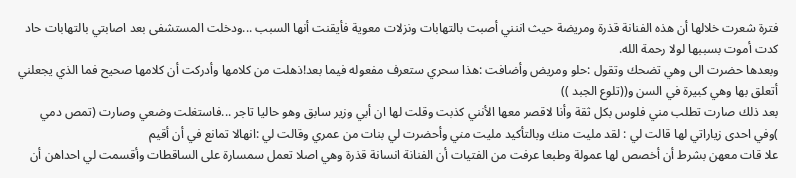فترة شعرت خلالها أن هذه الفنانة قذرة ومريضة حيث اننني أصبت بالتهابات ونزلات معوية فأيقنت أنها السبب ...ودخلت المستشفى بعد اصابتي بالتهابات حاد كدت أموت بسببها لولا رحمة الله.
وبعدها حضرت الى وهي تضحك وتقول :حلو ومريض وأضافت :هذا سحري ستعرف مفعوله فيما بعد!ذهلت من كلامها وأدركت أن كلامها صحيح فما الذي يجعلني أتعلق بها وهي كبيرة في السن و((تلوع الجبد ))
بعد ذلك صارت تطلب مني فلوس بكل ثقة وأنا لاقصر معها الأنني كذبت وقلت لها ان أبي وزير سابق وهو حاليا تاجر ...فاستغلت وضعي وصارت (تمص دمي )وفي احدى زياراتي لها قالت لي : لقد مليت منك وبالتأكيد مليت مني وأحضرت لي بنات من عمري وقالت لي :انهالا تمانع في أن أقيم
علا قات معهن بشرط أن أخصص لها عمولة وطبعا عرفت من الفتيات أن الفنانة انسانة قذرة وهي اصلا تعمل سمسارة على الساقطات وأقسمت لي احداهن أن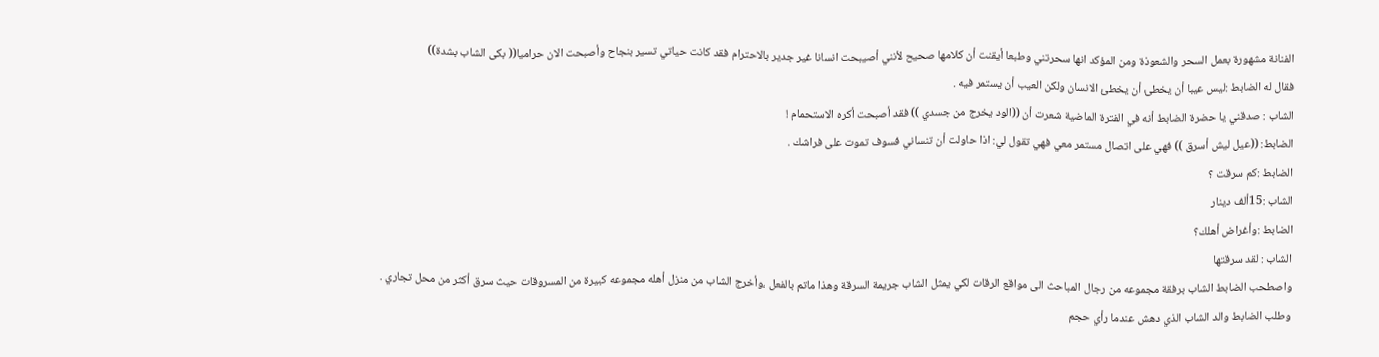الفنانة مشهورة بعمل السحر والشعوذة ومن المؤكد انها سحرتني وطبعا أيقنت أن كلامها صحيح لأنني أصيبحت انسانا غير جدير بالاحترام فقد كانت حياتي تسير بنجاح وأصبحت الان حراميا(( بكى الشاب بشدة))
فقال له الضابط :ليس عيبا أن يخطئ أن يخطئ الانسان ولكن العيب أن يستمر فيه .
الشاب : صدقني يا حضرة الضابط أنه في الفترة الماضية شعرت أن ((الود يخرج من جسدي )) فقد أصبحت أكره الاستحمام !
الضابط: ((عيل ليش أسرق )) فهي على اتصال مستمر معي فهي تقول لي: اذا حاولت أن تنساني فسوف تموت على فراشك .
الضابط :كم سرقت ؟
الشاب :15ألف دينار
الضابط :وأغراض أهلك؟
الشاب : لقد سرقتها
واصطحب الضابط الشاب برفقة مجموعه من رجال المباحث الى مواقع الرقات لكي يمثل الشاب جريمة السرقة وهذا ماتم بالفعل ،وأخرج الشاب من منزل أهله مجموعه كبيرة من المسروقات حيث سرق أكثر من محل تجاري .
وطلب الضابط والد الشاب الذي دهش عندما رأي حجم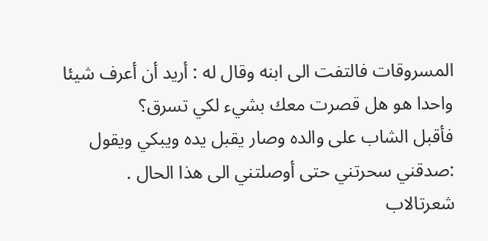المسروقات فالتفت الى ابنه وقال له : أريد أن أعرف شيئا واحدا هو هل قصرت معك بشيء لكي تسرق؟
فأقبل الشاب على والده وصار يقبل يده ويبكي ويقول :صدقني سحرتني حتى أوصلتني الى هذا الحال .
شعرتالاب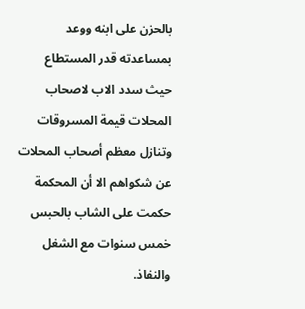بالحزن على ابنه ووعد بمساعدته قدر المستطاع حيث سدد الاب لاصحاب المحلات قيمة المسروقات وتنازل معظم أصحاب المحلات عن شكواهم الا أن المحكمة حكمت على الشاب بالحبس خمس سنوات مع الشغل والنفاذ.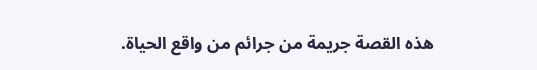هذه القصة جريمة من جرائم من واقع الحياة.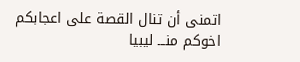اتمنى أن تنال القصة على اعجابكم
اخوكم منـــ ليبيا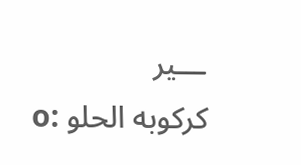ـــير
كركوبه الحلو :o